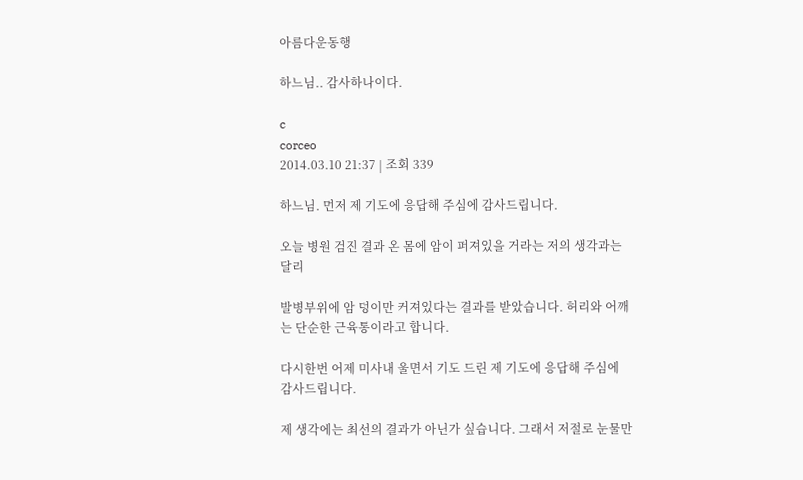아름다운동행

하느님.. 감사하나이다.

c
corceo
2014.03.10 21:37 | 조회 339

하느님. 먼저 제 기도에 응답해 주심에 감사드립니다.

오늘 병원 검진 결과 온 몸에 암이 퍼져있을 거라는 저의 생각과는 달리

발병부위에 암 덩이만 커져있다는 결과를 받았습니다. 허리와 어깨는 단순한 근육통이라고 합니다.

다시한번 어제 미사내 울면서 기도 드린 제 기도에 응답해 주심에 감사드립니다.

제 생각에는 최선의 결과가 아닌가 싶습니다. 그래서 저절로 눈물만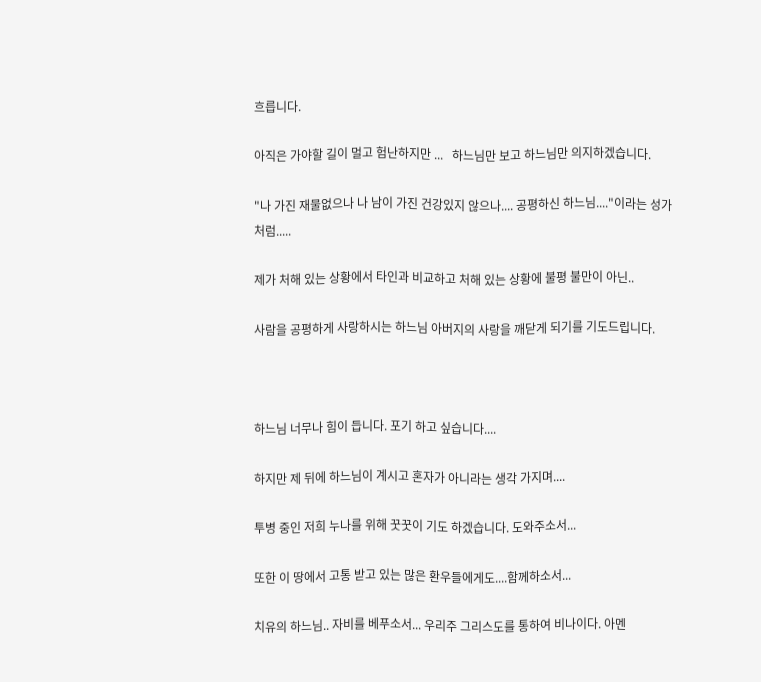흐릅니다.

아직은 가야할 길이 멀고 험난하지만 ...   하느님만 보고 하느님만 의지하겠습니다.

"나 가진 재물없으나 나 남이 가진 건강있지 않으나.... 공평하신 하느님...."이라는 성가처럼.....

제가 처해 있는 상황에서 타인과 비교하고 처해 있는 상황에 불평 불만이 아닌..

사람을 공평하게 사랑하시는 하느님 아버지의 사랑을 깨닫게 되기를 기도드립니다.



하느님 너무나 힘이 듭니다. 포기 하고 싶습니다....

하지만 제 뒤에 하느님이 계시고 혼자가 아니라는 생각 가지며....

투병 중인 저희 누나를 위해 꿋꿋이 기도 하겠습니다. 도와주소서...

또한 이 땅에서 고통 받고 있는 많은 환우들에게도....함께하소서...

치유의 하느님.. 자비를 베푸소서... 우리주 그리스도를 통하여 비나이다. 아멘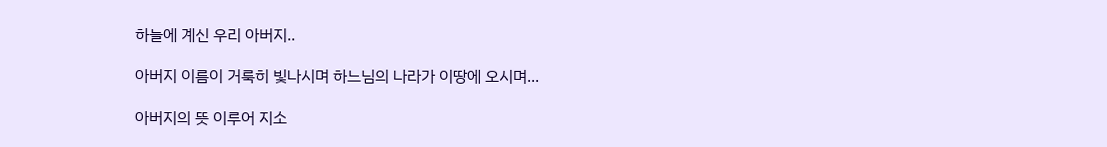하늘에 계신 우리 아버지..

아버지 이름이 거룩히 빛나시며 하느님의 나라가 이땅에 오시며...

아버지의 뜻 이루어 지소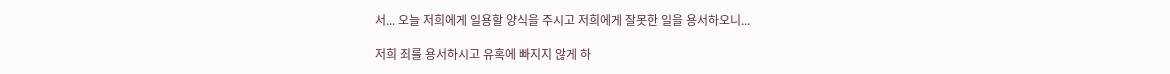서... 오늘 저희에게 일용할 양식을 주시고 저희에게 잘못한 일을 용서하오니...

저희 죄를 용서하시고 유혹에 빠지지 않게 하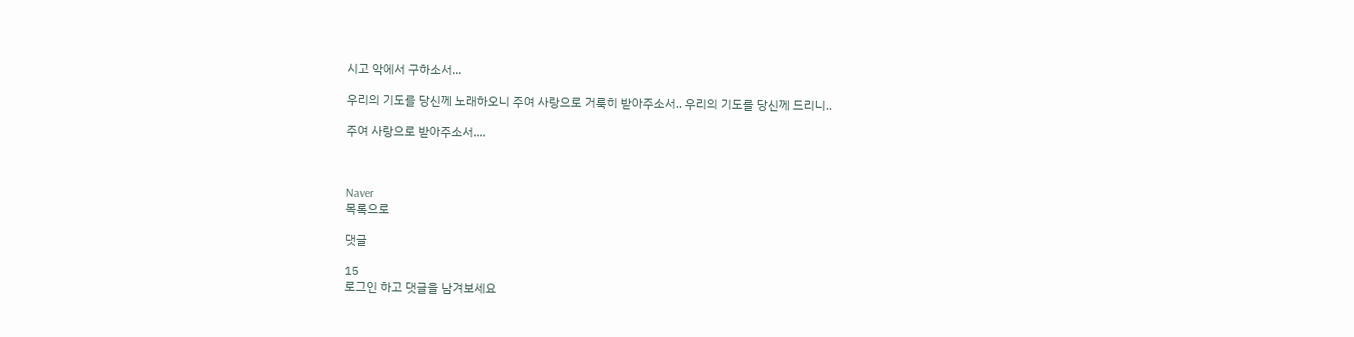시고 악에서 구하소서...

우리의 기도를 당신께 노래하오니 주여 사랑으로 거룩히 받아주소서.. 우리의 기도를 당신께 드리니..

주여 사랑으로 받아주소서....



Naver
목록으로

댓글

15
로그인 하고 댓글을 남겨보세요